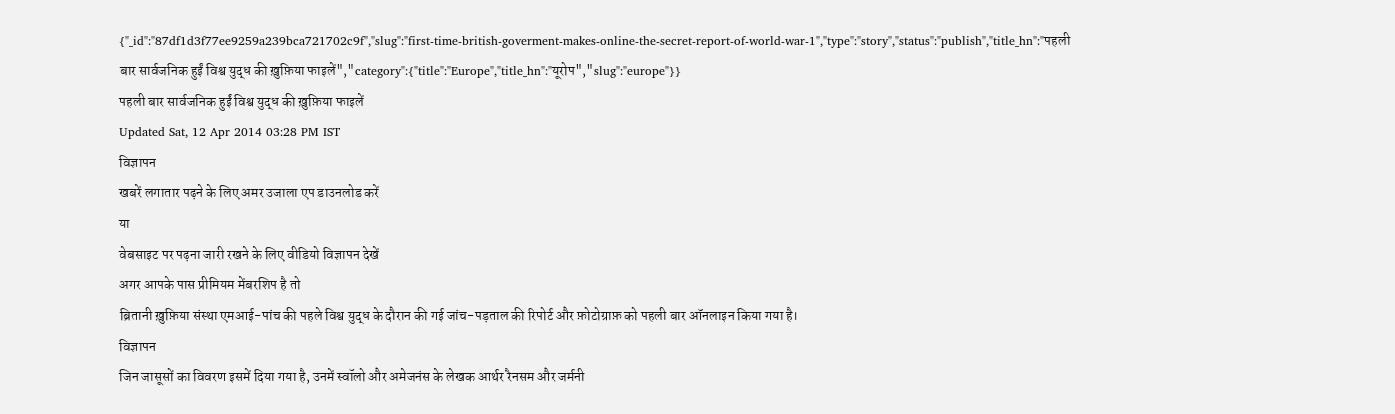{"_id":"87df1d3f77ee9259a239bca721702c9f","slug":"first-time-british-goverment-makes-online-the-secret-report-of-world-war-1","type":"story","status":"publish","title_hn":"पहली बार सार्वजनिक हुईं विश्व युद्ध की ख़ुफ़िया फाइलें","category":{"title":"Europe","title_hn":"यूरोप","slug":"europe"}}
पहली बार सार्वजनिक हुईं विश्व युद्ध की ख़ुफ़िया फाइलें
Updated Sat, 12 Apr 2014 03:28 PM IST
विज्ञापन
खबरें लगातार पढ़ने के लिए अमर उजाला एप डाउनलोड करें
या
वेबसाइट पर पढ़ना जारी रखने के लिए वीडियो विज्ञापन देखें
अगर आपके पास प्रीमियम मेंबरशिप है तो
ब्रितानी ख़ुफ़िया संस्था एमआई-पांच की पहले विश्व युद्ध के दौरान की गई जांच-पड़ताल की रिपोर्ट और फ़ोटोग्राफ़ को पहली बार ऑनलाइन किया गया है।
विज्ञापन
जिन जासूसों का विवरण इसमें दिया गया है, उनमें स्वॉलो और अमेजनंस के लेखक आर्थर रैनसम और जर्मनी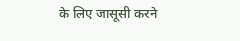के लिए जासूसी करने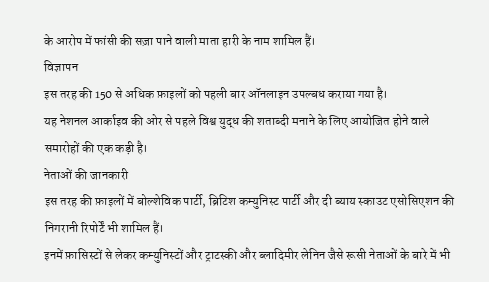के आरोप में फांसी की सज़ा पाने वाली माता हारी के नाम शामिल हैं।
विज्ञापन
इस तरह की 150 से अधिक फ़ाइलों को पहली बार ऑनलाइन उपल्बध कराया गया है।
यह नेशनल आर्काइव की ओर से पहले विश्व युद्ध की शताब्दी मनाने के लिए आयोजित होने वाले समारोहों की एक कड़ी है।
नेताओं की जानकारी
इस तरह की फ़ाइलों में बोल्शेविक पार्टी, ब्रिटिश कम्युनिस्ट पार्टी और दी ब्याय स्काउट एसोसिएशन की निगरानी रिपोर्टें भी शामिल हैं।
इनमें फ़ासिस्टों से लेकर कम्युनिस्टों और ट्राटस्की और ब्लादिमीर लेनिन जैसे रूसी नेताओं के बारे में भी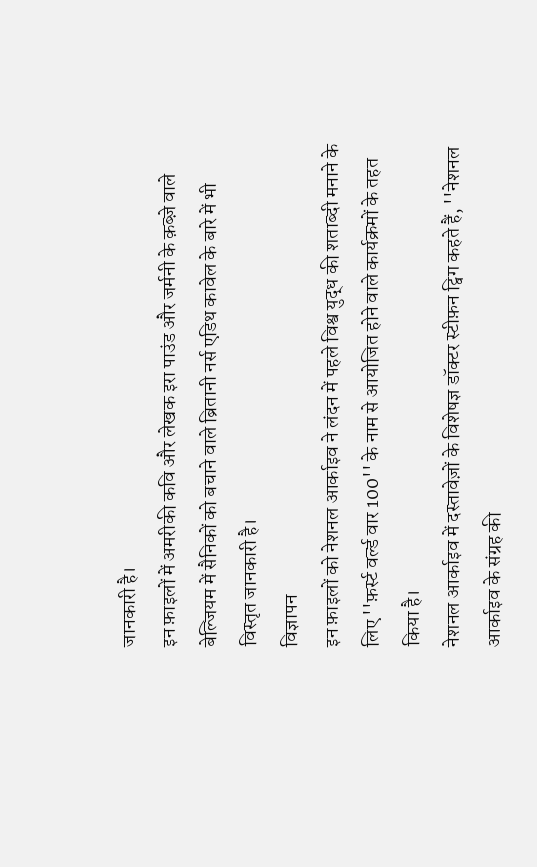जानकारी है।
इन फ़ाइलों में अमरीकी कवि और लेखक इरा पाउंड और जर्मनी के क़ब्ज़े वाले बेल्जियम में सैनिकों को बचाने वाले ब्रितानी नर्स एडिथ कावेल के बारे में भी विस्तृत जानकारी है।
विज्ञापन
इन फ़ाइलों को नेशनल आर्काइव ने लंदन में पहले विश्व युद्ध की शताब्दी मनाने के लिए ''फ़र्स्ट वर्ल्ड वार 100'' के नाम से आयोजित होने वाले कार्यक्रमों के तहत किया है।
नेशनल आर्काइव में दस्तावेज़ों के विशेषज्ञ डॉक्टर स्टीफ़न ट्विग कहते हैं, ''नेशनल आर्काइव के संग्रह की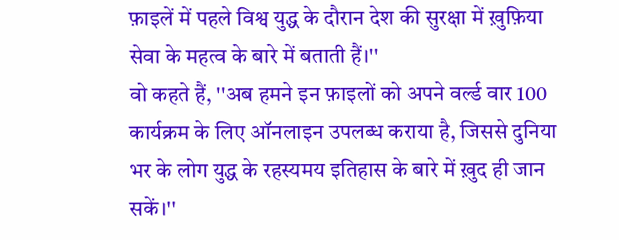फ़ाइलें में पहले विश्व युद्ध के दौरान देश की सुरक्षा में ख़ुफ़िया सेवा के महत्व के बारे में बताती हैं।''
वो कहते हैं, ''अब हमने इन फ़ाइलों को अपने वर्ल्ड वार 100 कार्यक्रम के लिए ऑनलाइन उपलब्ध कराया है, जिससे दुनिया भर के लोग युद्ध के रहस्यमय इतिहास के बारे में ख़ुद ही जान सकें।''